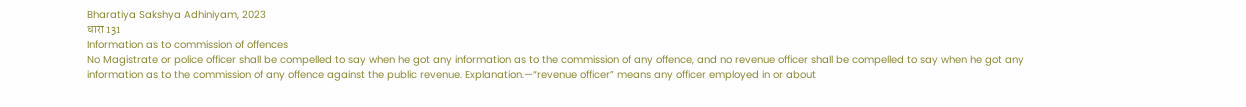Bharatiya Sakshya Adhiniyam, 2023
धारा 131
Information as to commission of offences
No Magistrate or police officer shall be compelled to say when he got any information as to the commission of any offence, and no revenue officer shall be compelled to say when he got any information as to the commission of any offence against the public revenue. Explanation.—“revenue officer” means any officer employed in or about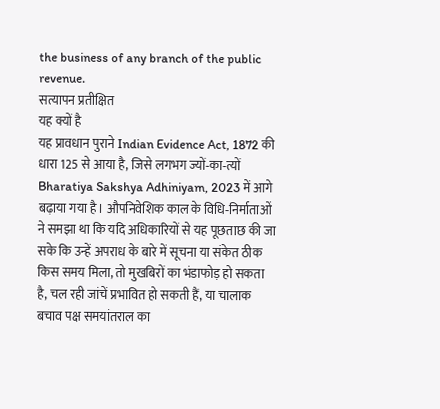the business of any branch of the public revenue.
सत्यापन प्रतीक्षित
यह क्यों है
यह प्रावधान पुराने Indian Evidence Act, 1872 की धारा 125 से आया है, जिसे लगभग ज्यों‑का‑त्यों Bharatiya Sakshya Adhiniyam, 2023 में आगे बढ़ाया गया है। औपनिवेशिक काल के विधि‑निर्माताओं ने समझा था कि यदि अधिकारियों से यह पूछताछ की जा सके कि उन्हें अपराध के बारे में सूचना या संकेत ठीक किस समय मिला, तो मुखबिरों का भंडाफोड़ हो सकता है, चल रही जांचें प्रभावित हो सकती हैं, या चालाक बचाव पक्ष समयांतराल का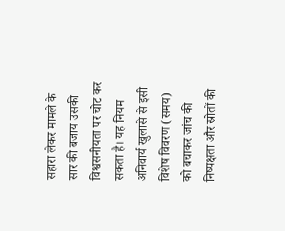सहारा लेकर मामले के सार की बजाय उसकी विश्वसनीयता पर चोट कर सकता है। यह नियम अनिवार्य खुलासे से इसी विशेष विवरण (समय) को बचाकर जांच की निष्पक्षता और स्रोतों की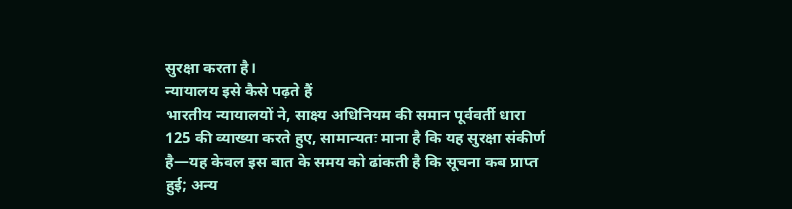सुरक्षा करता है।
न्यायालय इसे कैसे पढ़ते हैं
भारतीय न्यायालयों ने, साक्ष्य अधिनियम की समान पूर्ववर्ती धारा 125 की व्याख्या करते हुए, सामान्यतः माना है कि यह सुरक्षा संकीर्ण है—यह केवल इस बात के समय को ढांकती है कि सूचना कब प्राप्त हुई; अन्य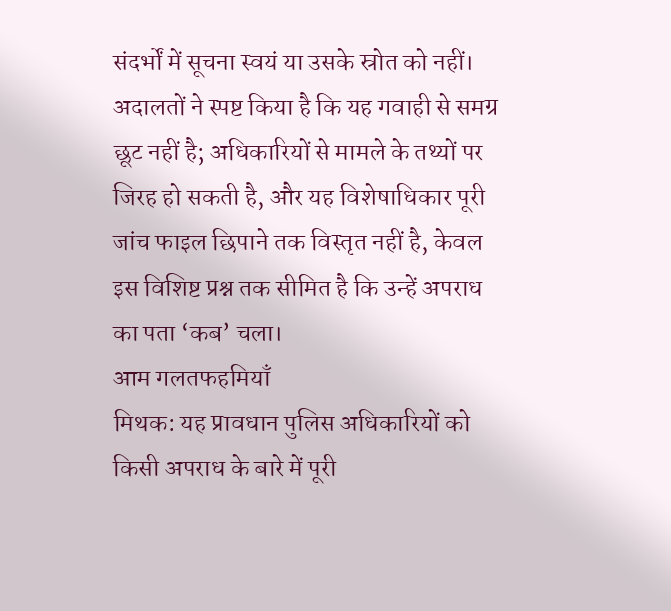संदर्भों में सूचना स्वयं या उसके स्रोत को नहीं। अदालतों ने स्पष्ट किया है कि यह गवाही से समग्र छूट नहीं है; अधिकारियों से मामले के तथ्यों पर जिरह हो सकती है, और यह विशेषाधिकार पूरी जांच फाइल छिपाने तक विस्तृत नहीं है, केवल इस विशिष्ट प्रश्न तक सीमित है कि उन्हें अपराध का पता ‘कब’ चला।
आम गलतफहमियाँ
मिथक: यह प्रावधान पुलिस अधिकारियों को किसी अपराध के बारे में पूरी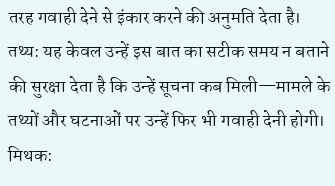तरह गवाही देने से इंकार करने की अनुमति देता है।
तथ्य: यह केवल उन्हें इस बात का सटीक समय न बताने की सुरक्षा देता है कि उन्हें सूचना कब मिली—मामले के तथ्यों और घटनाओं पर उन्हें फिर भी गवाही देनी होगी।
मिथक: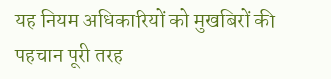यह नियम अधिकारियों को मुखबिरों की पहचान पूरी तरह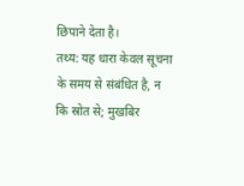छिपाने देता है।
तथ्य: यह धारा केवल सूचना के समय से संबंधित है, न कि स्रोत से; मुखबिर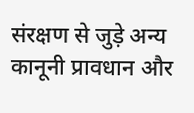संरक्षण से जुड़े अन्य कानूनी प्रावधान और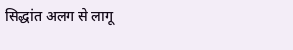सिद्धांत अलग से लागू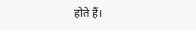होते हैं।